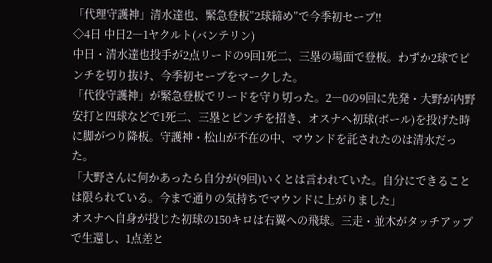「代理守護神」清水達也、緊急登板”2球締め”で今季初セーブ!!
◇4日 中日2―1ヤクルト(バンテリン)
中日・清水達也投手が2点リードの9回1死二、三塁の場面で登板。わずか2球でピンチを切り抜け、今季初セーブをマークした。
「代役守護神」が緊急登板でリードを守り切った。2―0の9回に先発・大野が内野安打と四球などで1死二、三塁とピンチを招き、オスナへ初球(ボール)を投げた時に脚がつり降板。守護神・松山が不在の中、マウンドを託されたのは清水だった。
「大野さんに何かあったら自分が(9回)いくとは言われていた。自分にできることは限られている。今まで通りの気持ちでマウンドに上がりました」
オスナへ自身が投じた初球の150キロは右翼への飛球。三走・並木がタッチアップで生還し、1点差と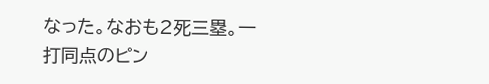なった。なおも2死三塁。一打同点のピン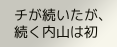チが続いたが、続く内山は初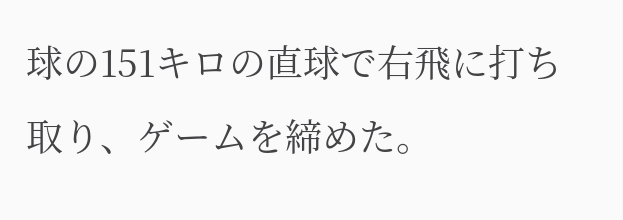球の151キロの直球で右飛に打ち取り、ゲームを締めた。